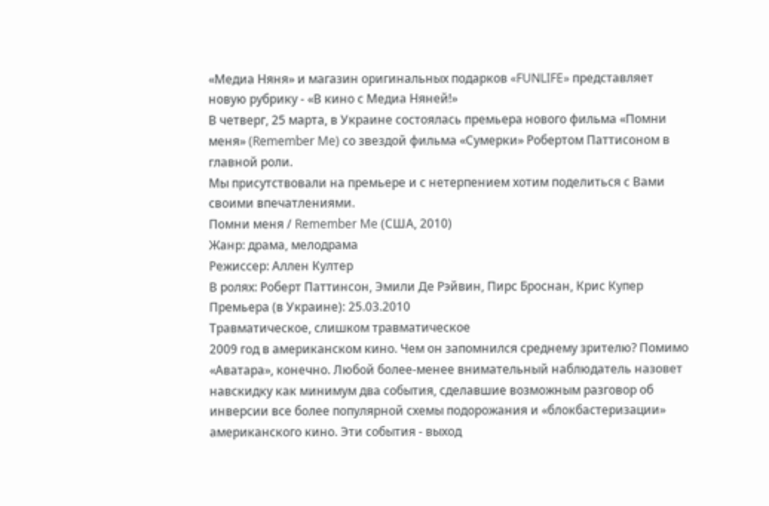«Медиа Няня» и магазин оригинальных подарков «FUNLIFE» представляет новую рубрику - «В кино с Медиа Няней!»
В четверг, 25 марта, в Украине состоялась премьера нового фильма «Помни меня» (Remember Me) со звездой фильма «Сумерки» Робертом Паттисоном в главной роли.
Мы присутствовали на премьере и с нетерпением хотим поделиться с Вами своими впечатлениями.
Помни меня / Remember Me (США, 2010)
Жанр: драма, мелодрама
Режиссер: Аллен Култер
В ролях: Роберт Паттинсон, Эмили Де Рэйвин, Пирс Броснан, Крис Купер
Премьера (в Украине): 25.03.2010
Травматическое, слишком травматическое
2009 год в американском кино. Чем он запомнился среднему зрителю? Помимо «Аватара», конечно. Любой более-менее внимательный наблюдатель назовет навскидку как минимум два события, сделавшие возможным разговор об инверсии все более популярной схемы подорожания и «блокбастеризации» американского кино. Эти события - выход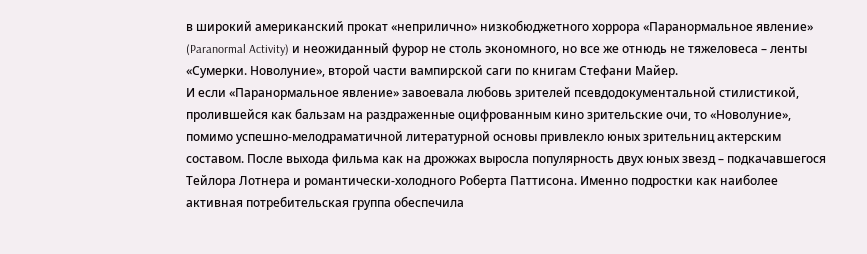в широкий американский прокат «неприлично» низкобюджетного хоррора «Паранормальное явление» (Paranormal Activity) и неожиданный фурор не столь экономного, но все же отнюдь не тяжеловеса – ленты «Сумерки. Новолуние», второй части вампирской саги по книгам Стефани Майер.
И если «Паранормальное явление» завоевала любовь зрителей псевдодокументальной стилистикой, пролившейся как бальзам на раздраженные оцифрованным кино зрительские очи, то «Новолуние», помимо успешно-мелодраматичной литературной основы привлекло юных зрительниц актерским составом. После выхода фильма как на дрожжах выросла популярность двух юных звезд – подкачавшегося Тейлора Лотнера и романтически-холодного Роберта Паттисона. Именно подростки как наиболее активная потребительская группа обеспечила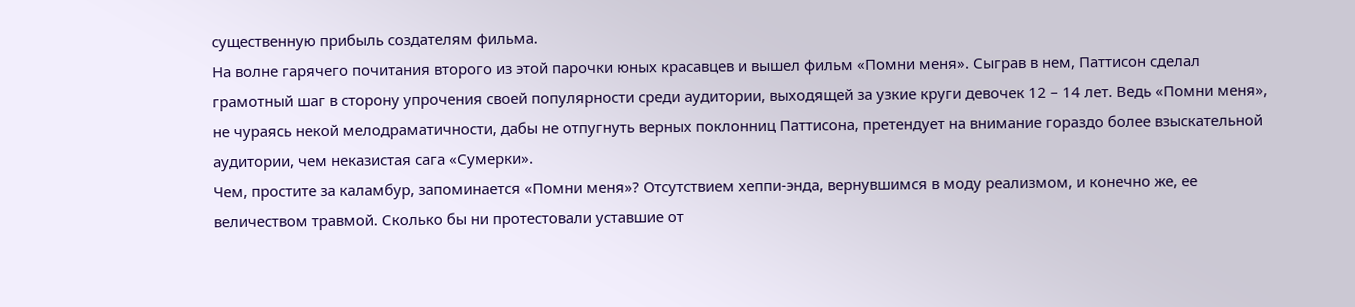существенную прибыль создателям фильма.
На волне гарячего почитания второго из этой парочки юных красавцев и вышел фильм «Помни меня». Сыграв в нем, Паттисон сделал грамотный шаг в сторону упрочения своей популярности среди аудитории, выходящей за узкие круги девочек 12 – 14 лет. Ведь «Помни меня», не чураясь некой мелодраматичности, дабы не отпугнуть верных поклонниц Паттисона, претендует на внимание гораздо более взыскательной аудитории, чем неказистая сага «Сумерки».
Чем, простите за каламбур, запоминается «Помни меня»? Отсутствием хеппи-энда, вернувшимся в моду реализмом, и конечно же, ее величеством травмой. Сколько бы ни протестовали уставшие от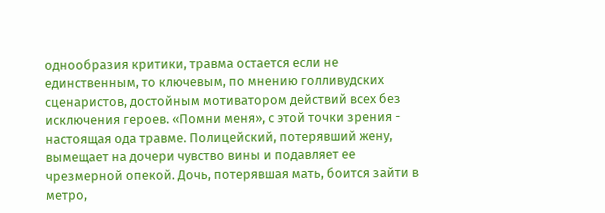однообразия критики, травма остается если не единственным, то ключевым, по мнению голливудских сценаристов, достойным мотиватором действий всех без исключения героев. «Помни меня», с этой точки зрения - настоящая ода травме. Полицейский, потерявший жену, вымещает на дочери чувство вины и подавляет ее чрезмерной опекой. Дочь, потерявшая мать, боится зайти в метро,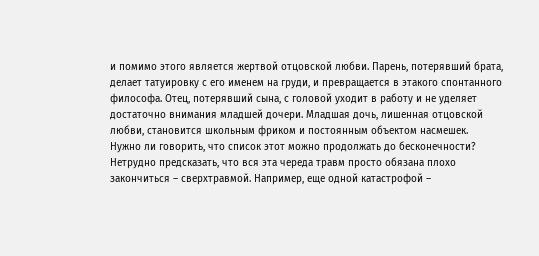и помимо этого является жертвой отцовской любви. Парень, потерявший брата, делает татуировку с его именем на груди, и превращается в этакого спонтанного философа. Отец, потерявший сына, с головой уходит в работу и не уделяет достаточно внимания младшей дочери. Младшая дочь, лишенная отцовской любви, становится школьным фриком и постоянным объектом насмешек.
Нужно ли говорить, что список этот можно продолжать до бесконечности? Нетрудно предсказать, что вся эта череда травм просто обязана плохо закончиться – сверхтравмой. Например, еще одной катастрофой –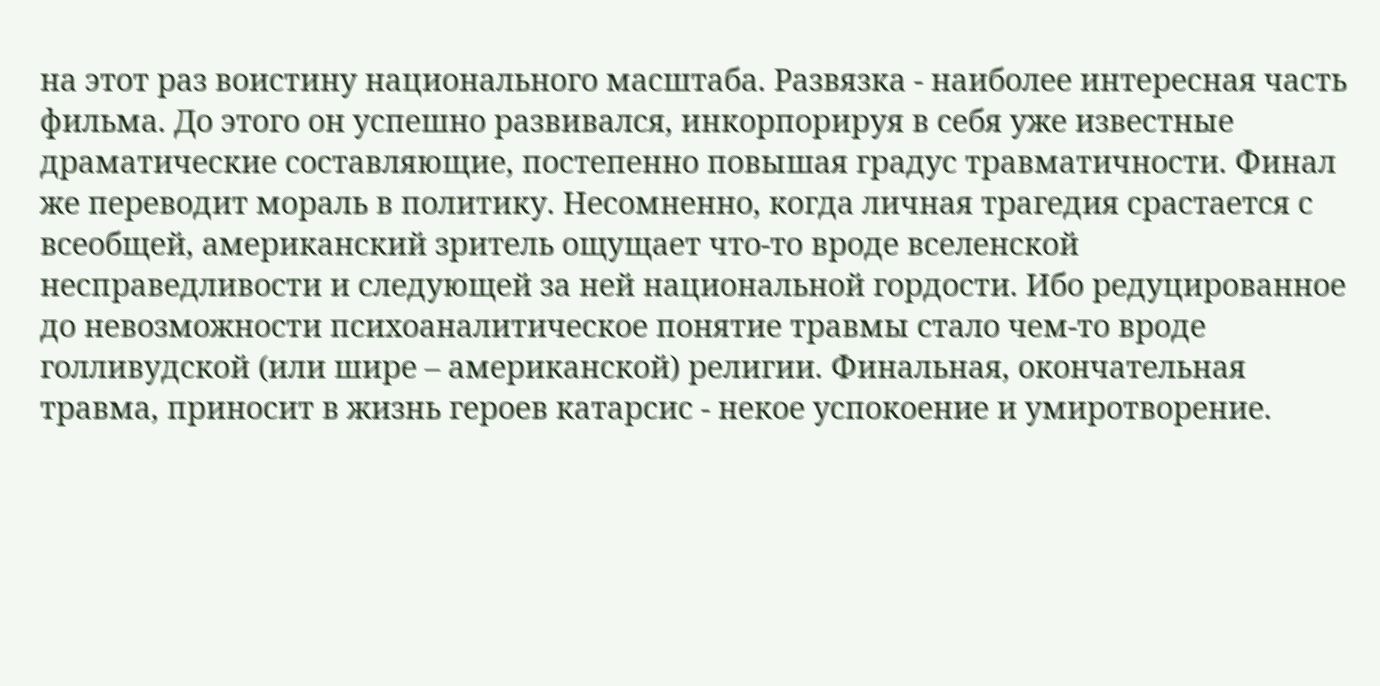на этот раз воистину национального масштаба. Развязка - наиболее интересная часть фильма. До этого он успешно развивался, инкорпорируя в себя уже известные драматические составляющие, постепенно повышая градус травматичности. Финал же переводит мораль в политику. Несомненно, когда личная трагедия срастается с всеобщей, американский зритель ощущает что-то вроде вселенской несправедливости и следующей за ней национальной гордости. Ибо редуцированное до невозможности психоаналитическое понятие травмы стало чем-то вроде голливудской (или шире – американской) религии. Финальная, окончательная травма, приносит в жизнь героев катарсис - некое успокоение и умиротворение.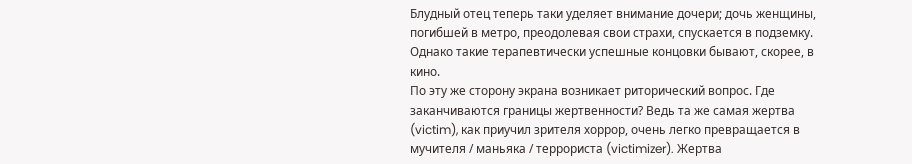Блудный отец теперь таки уделяет внимание дочери; дочь женщины, погибшей в метро, преодолевая свои страхи, спускается в подземку. Однако такие терапевтически успешные концовки бывают, скорее, в кино.
По эту же сторону экрана возникает риторический вопрос. Где заканчиваются границы жертвенности? Ведь та же самая жертва (victim), как приучил зрителя хоррор, очень легко превращается в мучителя / маньяка / террориста (victimizer). Жертва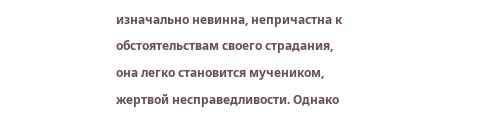изначально невинна, непричастна к обстоятельствам своего страдания, она легко становится мучеником, жертвой несправедливости. Однако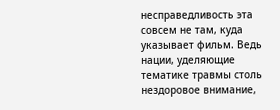несправедливость эта совсем не там, куда указывает фильм. Ведь нации, уделяющие тематике травмы столь нездоровое внимание,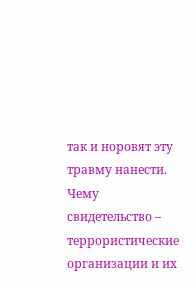так и норовят эту травму нанести. Чему свидетельство – террористические организации и их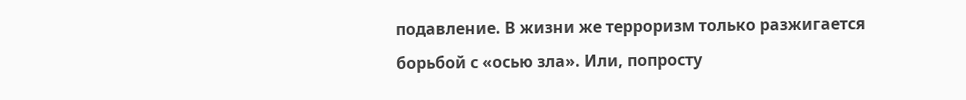подавление. В жизни же терроризм только разжигается борьбой с «осью зла». Или, попросту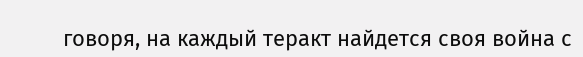говоря, на каждый теракт найдется своя война с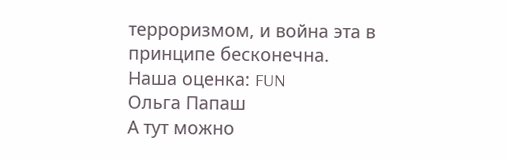терроризмом, и война эта в принципе бесконечна.
Наша оценка: FUN
Ольга Папаш
А тут можно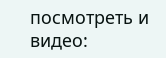посмотреть и видео: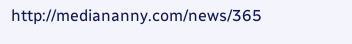http://mediananny.com/news/365